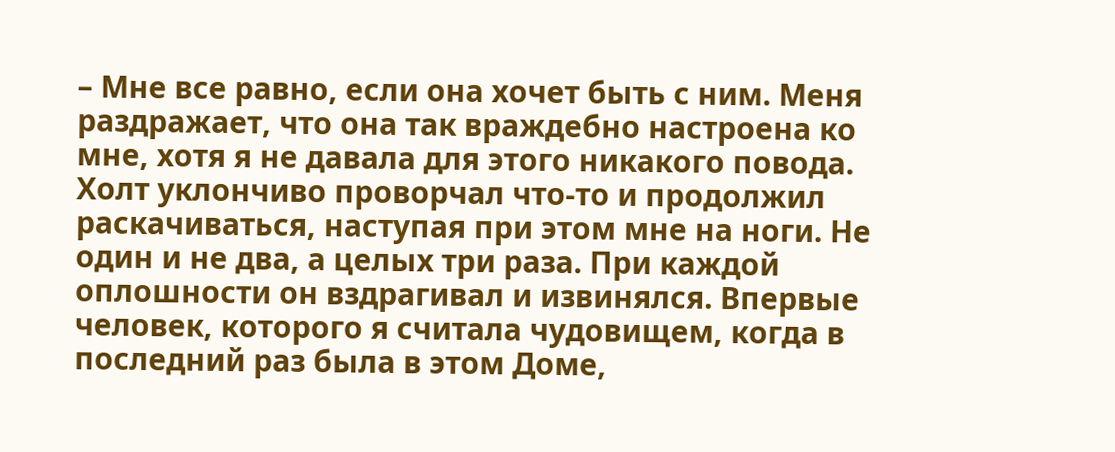– Мне все равно, если она хочет быть с ним. Меня раздражает, что она так враждебно настроена ко мне, хотя я не давала для этого никакого повода.
Холт уклончиво проворчал что-то и продолжил раскачиваться, наступая при этом мне на ноги. Не один и не два, а целых три раза. При каждой оплошности он вздрагивал и извинялся. Впервые человек, которого я считала чудовищем, когда в последний раз была в этом Доме,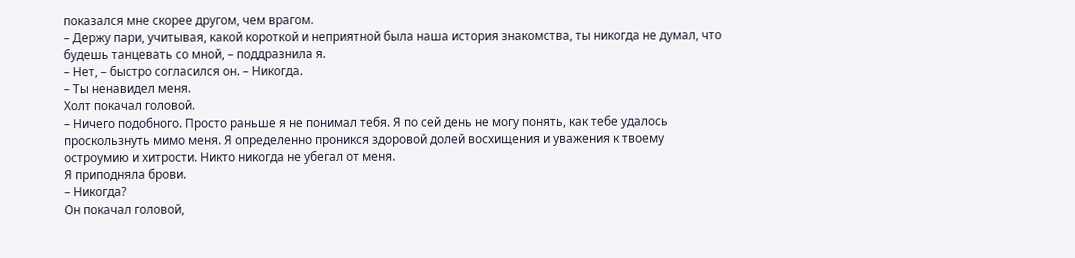показался мне скорее другом, чем врагом.
– Держу пари, учитывая, какой короткой и неприятной была наша история знакомства, ты никогда не думал, что будешь танцевать со мной, – поддразнила я.
– Нет, – быстро согласился он. – Никогда.
– Ты ненавидел меня.
Холт покачал головой.
– Ничего подобного. Просто раньше я не понимал тебя. Я по сей день не могу понять, как тебе удалось проскользнуть мимо меня. Я определенно проникся здоровой долей восхищения и уважения к твоему остроумию и хитрости. Никто никогда не убегал от меня.
Я приподняла брови.
– Никогда?
Он покачал головой,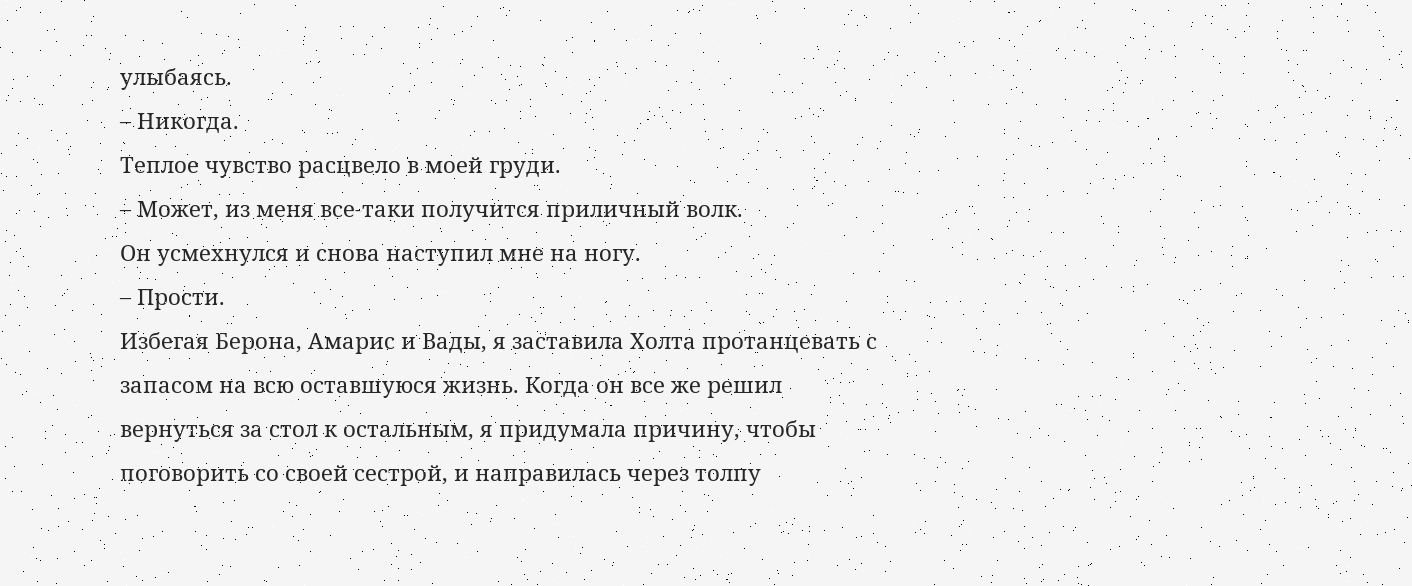улыбаясь.
– Никогда.
Теплое чувство расцвело в моей груди.
– Может, из меня все-таки получится приличный волк.
Он усмехнулся и снова наступил мне на ногу.
– Прости.
Избегая Берона, Амарис и Вады, я заставила Холта протанцевать с запасом на всю оставшуюся жизнь. Когда он все же решил вернуться за стол к остальным, я придумала причину, чтобы поговорить со своей сестрой, и направилась через толпу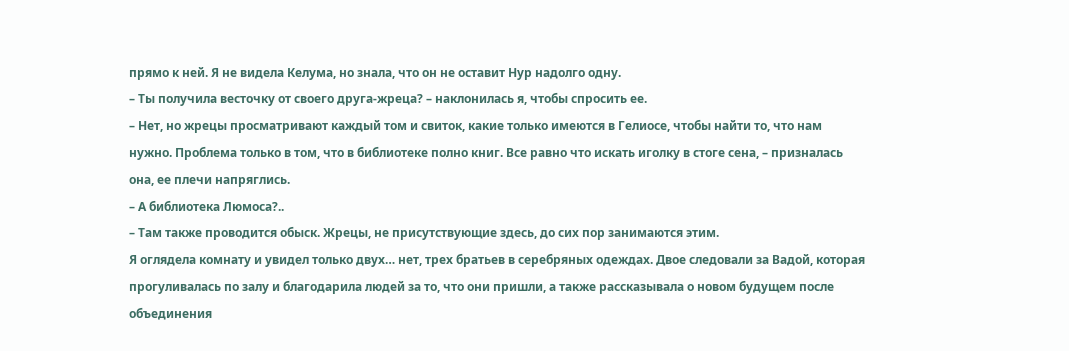прямо к ней. Я не видела Келума, но знала, что он не оставит Нур надолго одну.
– Ты получила весточку от своего друга-жреца? – наклонилась я, чтобы спросить ее.
– Нет, но жрецы просматривают каждый том и свиток, какие только имеются в Гелиосе, чтобы найти то, что нам нужно. Проблема только в том, что в библиотеке полно книг. Все равно что искать иголку в стоге сена, – призналась она, ее плечи напряглись.
– А библиотека Люмоса?..
– Там также проводится обыск. Жрецы, не присутствующие здесь, до сих пор занимаются этим.
Я оглядела комнату и увидел только двух… нет, трех братьев в серебряных одеждах. Двое следовали за Вадой, которая прогуливалась по залу и благодарила людей за то, что они пришли, а также рассказывала о новом будущем после объединения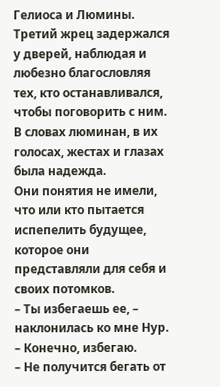Гелиоса и Люмины. Третий жрец задержался у дверей, наблюдая и любезно благословляя тех, кто останавливался, чтобы поговорить с ним.
В словах люминан, в их голосах, жестах и глазах была надежда.
Они понятия не имели, что или кто пытается испепелить будущее, которое они представляли для себя и своих потомков.
– Ты избегаешь ее, – наклонилась ко мне Нур.
– Конечно, избегаю.
– Не получится бегать от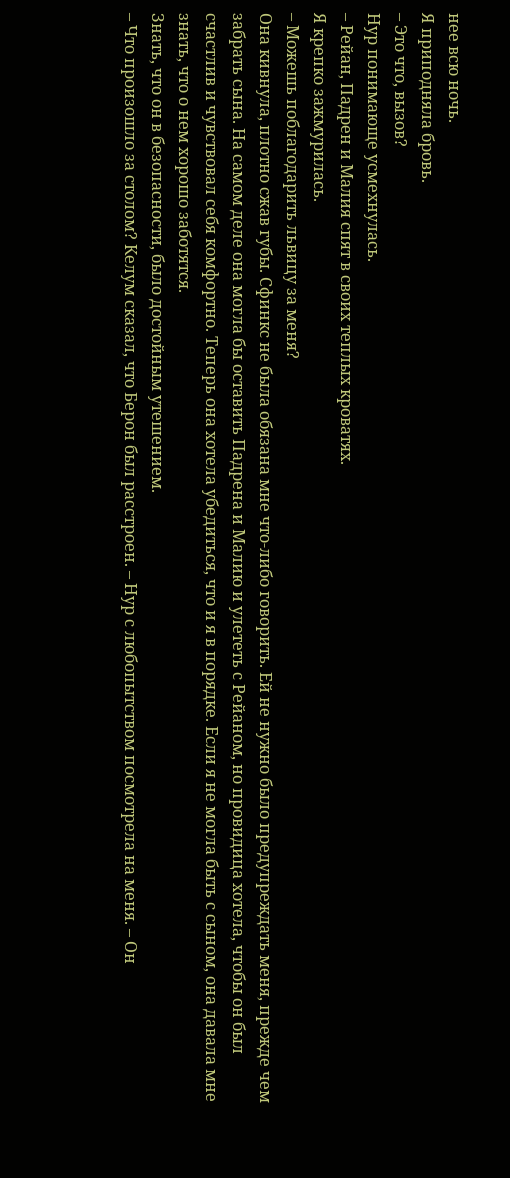нее всю ночь.
Я приподняла бровь.
– Это что, вызов?
Нур понимающе усмехнулась.
– Рейан, Падрен и Малия спят в своих теплых кроватях.
Я крепко зажмурилась.
– Можешь поблагодарить львицу за меня?
Она кивнула, плотно сжав губы. Сфинкс не была обязана мне что-либо говорить. Ей не нужно было предупреждать меня, прежде чем забрать сына. На самом деле она могла бы оставить Падрена и Малию и улететь с Рейаном, но провидица хотела, чтобы он был счастлив и чувствовал себя комфортно. Теперь она хотела убедиться, что и я в порядке. Если я не могла быть с сыном, она давала мне знать, что о нем хорошо заботятся.
Знать, что он в безопасности, было достойным утешением.
– Что произошло за столом? Келум сказал, что Берон был расстроен. – Нур с любопытством посмотрела на меня. – Он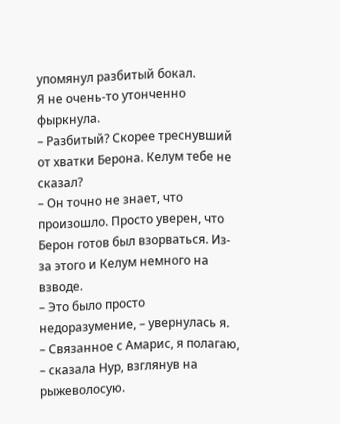упомянул разбитый бокал.
Я не очень-то утонченно фыркнула.
– Разбитый? Скорее треснувший от хватки Берона. Келум тебе не сказал?
– Он точно не знает, что произошло. Просто уверен, что Берон готов был взорваться. Из-за этого и Келум немного на взводе.
– Это было просто недоразумение, – увернулась я.
– Связанное с Амарис, я полагаю, – сказала Нур, взглянув на рыжеволосую.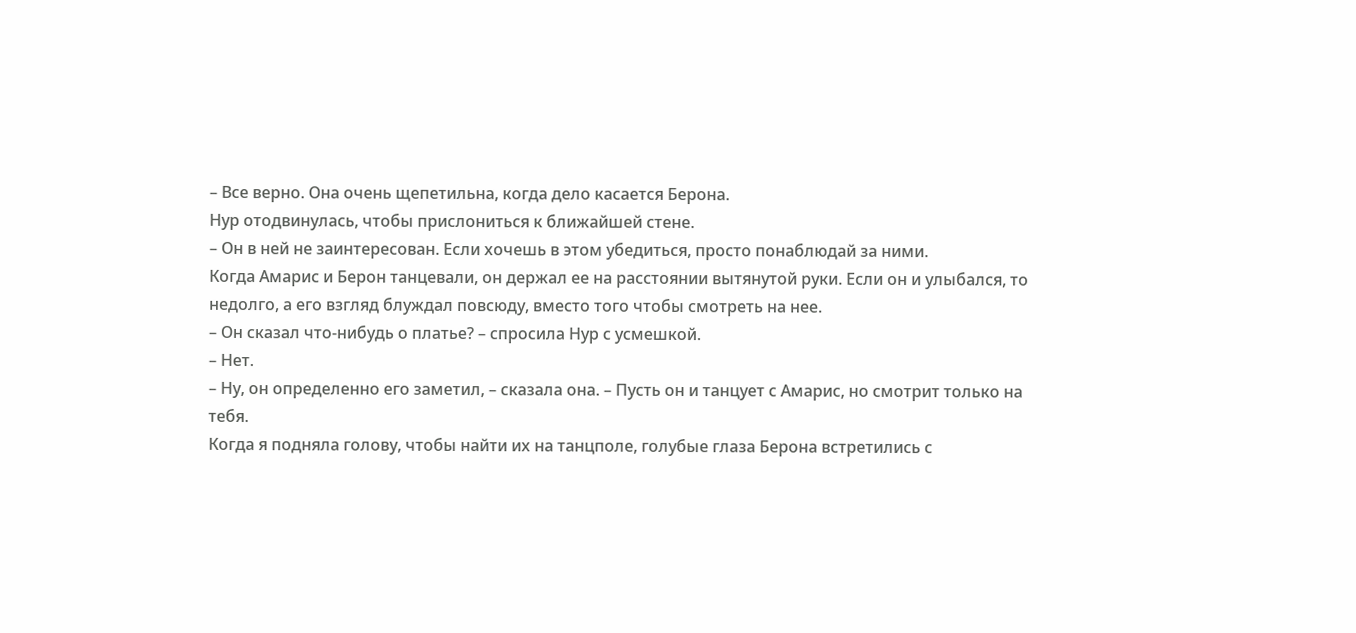– Все верно. Она очень щепетильна, когда дело касается Берона.
Нур отодвинулась, чтобы прислониться к ближайшей стене.
– Он в ней не заинтересован. Если хочешь в этом убедиться, просто понаблюдай за ними.
Когда Амарис и Берон танцевали, он держал ее на расстоянии вытянутой руки. Если он и улыбался, то недолго, а его взгляд блуждал повсюду, вместо того чтобы смотреть на нее.
– Он сказал что-нибудь о платье? – спросила Нур с усмешкой.
– Нет.
– Ну, он определенно его заметил, – сказала она. – Пусть он и танцует с Амарис, но смотрит только на тебя.
Когда я подняла голову, чтобы найти их на танцполе, голубые глаза Берона встретились с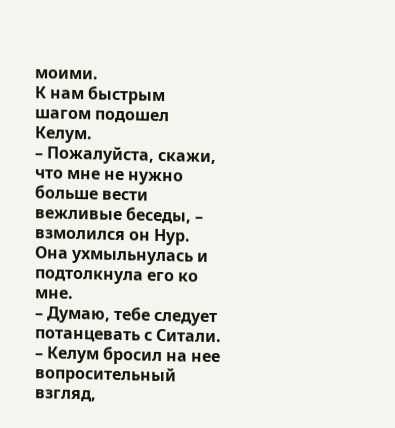моими.
К нам быстрым шагом подошел Келум.
– Пожалуйста, скажи, что мне не нужно больше вести вежливые беседы, – взмолился он Нур.
Она ухмыльнулась и подтолкнула его ко мне.
– Думаю, тебе следует потанцевать с Ситали. – Келум бросил на нее вопросительный взгляд,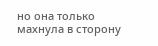но она только махнула в сторону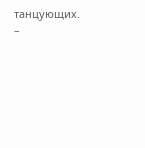танцующих. –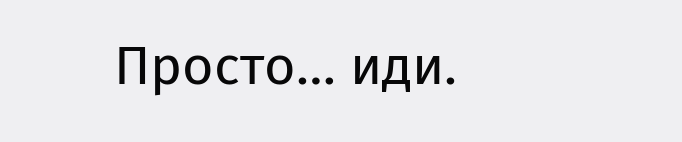Просто… иди.